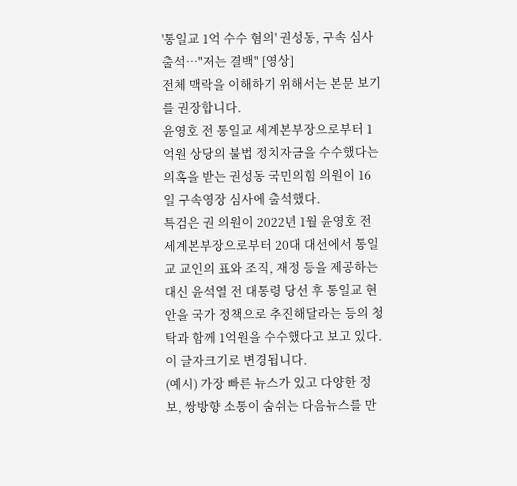'통일교 1억 수수 혐의' 권성동, 구속 심사 출석…"저는 결백" [영상]
전체 맥락을 이해하기 위해서는 본문 보기를 권장합니다.
윤영호 전 통일교 세계본부장으로부터 1억원 상당의 불법 정치자금을 수수했다는 의혹을 받는 권성동 국민의힘 의원이 16일 구속영장 심사에 출석했다.
특검은 권 의원이 2022년 1월 윤영호 전 세계본부장으로부터 20대 대선에서 통일교 교인의 표와 조직, 재정 등을 제공하는 대신 윤석열 전 대통령 당선 후 통일교 현안을 국가 정책으로 추진해달라는 등의 청탁과 함께 1억원을 수수했다고 보고 있다.
이 글자크기로 변경됩니다.
(예시) 가장 빠른 뉴스가 있고 다양한 정보, 쌍방향 소통이 숨쉬는 다음뉴스를 만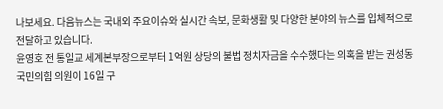나보세요. 다음뉴스는 국내외 주요이슈와 실시간 속보, 문화생활 및 다양한 분야의 뉴스를 입체적으로 전달하고 있습니다.
윤영호 전 통일교 세계본부장으로부터 1억원 상당의 불법 정치자금을 수수했다는 의혹을 받는 권성동 국민의힘 의원이 16일 구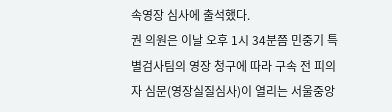속영장 심사에 출석했다.
권 의원은 이날 오후 1시 34분쯤 민중기 특별검사팀의 영장 청구에 따라 구속 전 피의자 심문(영장실질심사)이 열리는 서울중앙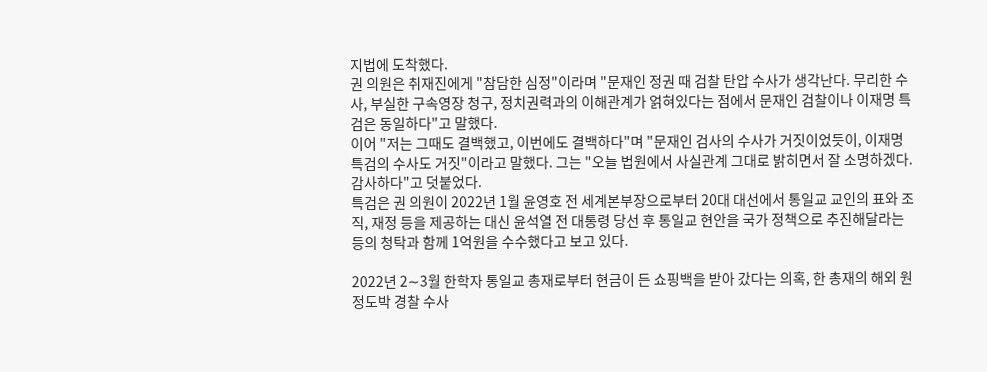지법에 도착했다.
권 의원은 취재진에게 "참담한 심정"이라며 "문재인 정권 때 검찰 탄압 수사가 생각난다. 무리한 수사, 부실한 구속영장 청구, 정치권력과의 이해관계가 얽혀있다는 점에서 문재인 검찰이나 이재명 특검은 동일하다"고 말했다.
이어 "저는 그때도 결백했고, 이번에도 결백하다"며 "문재인 검사의 수사가 거짓이었듯이, 이재명 특검의 수사도 거짓"이라고 말했다. 그는 "오늘 법원에서 사실관계 그대로 밝히면서 잘 소명하겠다. 감사하다"고 덧붙었다.
특검은 권 의원이 2022년 1월 윤영호 전 세계본부장으로부터 20대 대선에서 통일교 교인의 표와 조직, 재정 등을 제공하는 대신 윤석열 전 대통령 당선 후 통일교 현안을 국가 정책으로 추진해달라는 등의 청탁과 함께 1억원을 수수했다고 보고 있다.

2022년 2∼3월 한학자 통일교 총재로부터 현금이 든 쇼핑백을 받아 갔다는 의혹, 한 총재의 해외 원정도박 경찰 수사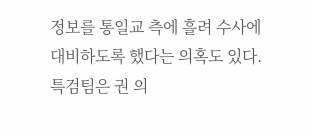정보를 통일교 측에 흘려 수사에 대비하도록 했다는 의혹도 있다.
특검팀은 권 의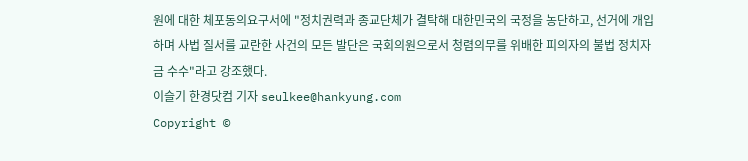원에 대한 체포동의요구서에 "정치권력과 종교단체가 결탁해 대한민국의 국정을 농단하고, 선거에 개입하며 사법 질서를 교란한 사건의 모든 발단은 국회의원으로서 청렴의무를 위배한 피의자의 불법 정치자금 수수"라고 강조했다.
이슬기 한경닷컴 기자 seulkee@hankyung.com
Copyright ©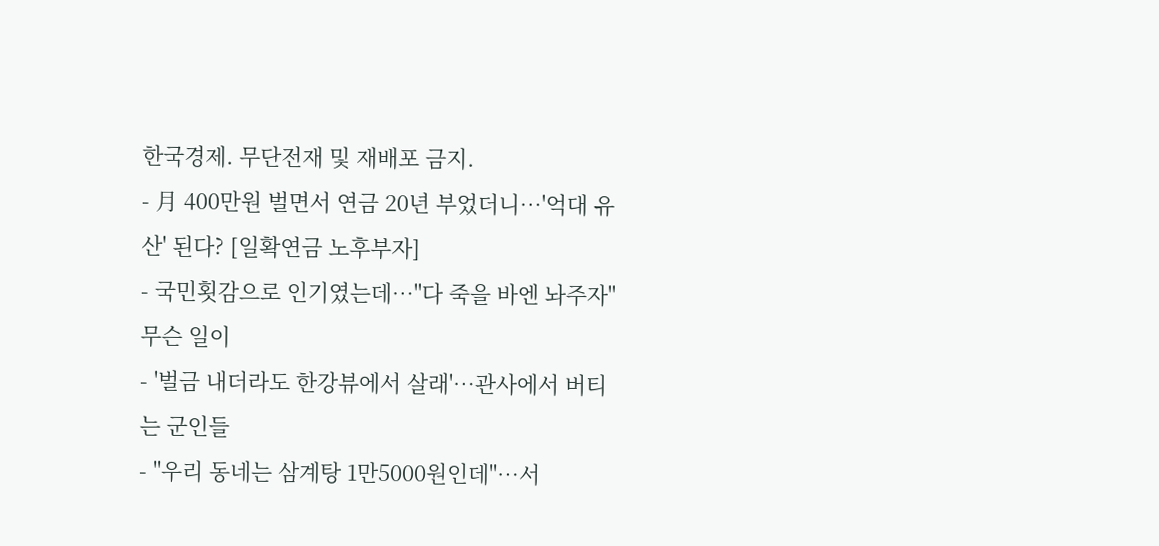한국경제. 무단전재 및 재배포 금지.
- 月 400만원 벌면서 연금 20년 부었더니…'억대 유산' 된다? [일확연금 노후부자]
- 국민횟감으로 인기였는데…"다 죽을 바엔 놔주자" 무슨 일이
- '벌금 내더라도 한강뷰에서 살래'…관사에서 버티는 군인들
- "우리 동네는 삼계탕 1만5000원인데"…서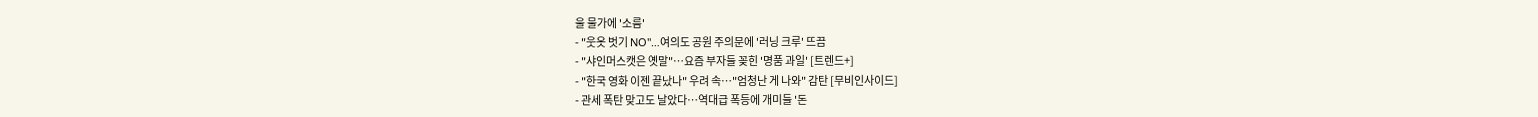울 물가에 '소름'
- "웃옷 벗기 NO"…여의도 공원 주의문에 '러닝 크루' 뜨끔
- "샤인머스캣은 옛말"…요즘 부자들 꽂힌 '명품 과일' [트렌드+]
- "한국 영화 이젠 끝났나" 우려 속…"엄청난 게 나와" 감탄 [무비인사이드]
- 관세 폭탄 맞고도 날았다…역대급 폭등에 개미들 '돈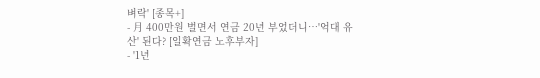벼락' [종목+]
- 月 400만원 벌면서 연금 20년 부었더니…'억대 유산' 된다? [일확연금 노후부자]
- '1년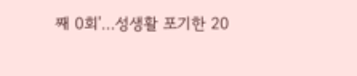째 0회'…성생활 포기한 20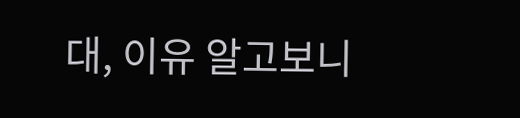대, 이유 알고보니